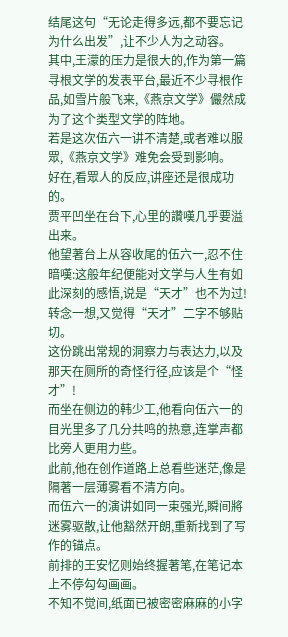结尾这句“无论走得多远,都不要忘记为什么出发”,让不少人为之动容。
其中,王濛的压力是很大的,作为第一篇寻根文学的发表平台,最近不少寻根作品,如雪片般飞来,《燕京文学》儼然成为了这个类型文学的阵地。
若是这次伍六一讲不清楚,或者难以服眾,《燕京文学》难免会受到影响。
好在,看眾人的反应,讲座还是很成功的。
贾平凹坐在台下,心里的讚嘆几乎要溢出来。
他望著台上从容收尾的伍六一,忍不住暗嘆:这般年纪便能对文学与人生有如此深刻的感悟,说是“天才”也不为过!
转念一想,又觉得“天才”二字不够贴切。
这份跳出常规的洞察力与表达力,以及那天在厕所的奇怪行径,应该是个“怪才”!
而坐在侧边的韩少工,他看向伍六一的目光里多了几分共鸣的热意,连掌声都比旁人更用力些。
此前,他在创作道路上总看些迷茫,像是隔著一层薄雾看不清方向。
而伍六一的演讲如同一束强光,瞬间將迷雾驱散,让他豁然开朗,重新找到了写作的锚点。
前排的王安忆则始终握著笔,在笔记本上不停勾勾画画。
不知不觉间,纸面已被密密麻麻的小字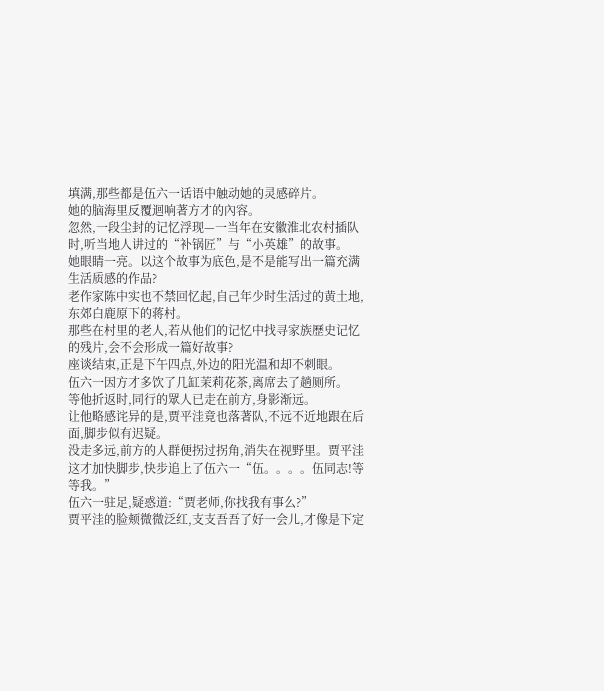填满,那些都是伍六一话语中触动她的灵感碎片。
她的脑海里反覆迴响著方才的內容。
忽然,一段尘封的记忆浮现—一当年在安徽淮北农村插队时,听当地人讲过的“补锅匠”与“小英雄”的故事。
她眼睛一亮。以这个故事为底色,是不是能写出一篇充满生活质感的作品?
老作家陈中实也不禁回忆起,自己年少时生活过的黄土地,东郊白鹿原下的蒋村。
那些在村里的老人,若从他们的记忆中找寻家族歷史记忆的残片,会不会形成一篇好故事?
座谈结束,正是下午四点,外边的阳光温和却不刺眼。
伍六一因方才多饮了几缸茉莉花茶,离席去了趟厕所。
等他折返时,同行的眾人已走在前方,身影渐远。
让他略感诧异的是,贾平洼竟也落著队,不远不近地跟在后面,脚步似有迟疑。
没走多远,前方的人群便拐过拐角,消失在视野里。贾平洼这才加快脚步,快步追上了伍六一“伍。。。。伍同志!等等我。”
伍六一驻足,疑惑道:“贾老师,你找我有事么?”
贾平洼的脸颊微微泛红,支支吾吾了好一会儿,才像是下定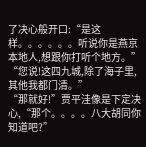了决心般开口:“是这样。。。。。。听说你是燕京本地人,想跟你打听个地方。”
“您说!这四九城,除了海子里,其他我都门清。”
“那就好!”贾平洼像是下定决心,“那个。。。。八大胡同你知道吧?”